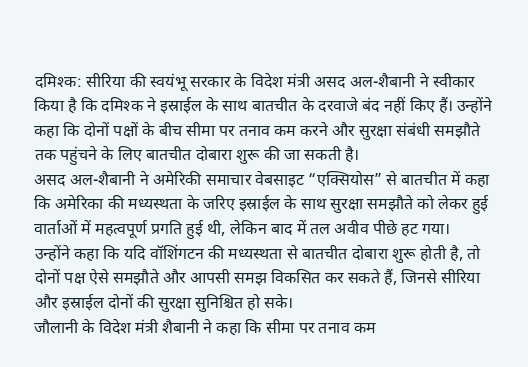दमिश्क: सीरिया की स्वयंभू सरकार के विदेश मंत्री असद अल-शैबानी ने स्वीकार किया है कि दमिश्क ने इस्राईल के साथ बातचीत के दरवाजे बंद नहीं किए हैं। उन्होंने कहा कि दोनों पक्षों के बीच सीमा पर तनाव कम करने और सुरक्षा संबंधी समझौते तक पहुंचने के लिए बातचीत दोबारा शुरू की जा सकती है।
असद अल-शैबानी ने अमेरिकी समाचार वेबसाइट “एक्सियोस” से बातचीत में कहा कि अमेरिका की मध्यस्थता के जरिए इस्राईल के साथ सुरक्षा समझौते को लेकर हुई वार्ताओं में महत्वपूर्ण प्रगति हुई थी, लेकिन बाद में तल अवीव पीछे हट गया।
उन्होंने कहा कि यदि वॉशिंगटन की मध्यस्थता से बातचीत दोबारा शुरू होती है, तो दोनों पक्ष ऐसे समझौते और आपसी समझ विकसित कर सकते हैं, जिनसे सीरिया और इस्राईल दोनों की सुरक्षा सुनिश्चित हो सके।
जौलानी के विदेश मंत्री शैबानी ने कहा कि सीमा पर तनाव कम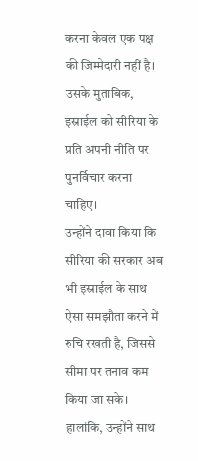करना केवल एक पक्ष की जिम्मेदारी नहीं है। उसके मुताबिक, इस्राईल को सीरिया के प्रति अपनी नीति पर पुनर्विचार करना चाहिए।
उन्होंने दावा किया कि सीरिया की सरकार अब भी इस्राईल के साथ ऐसा समझौता करने में रुचि रखती है, जिससे सीमा पर तनाव कम किया जा सके। हालांकि, उन्होंने साथ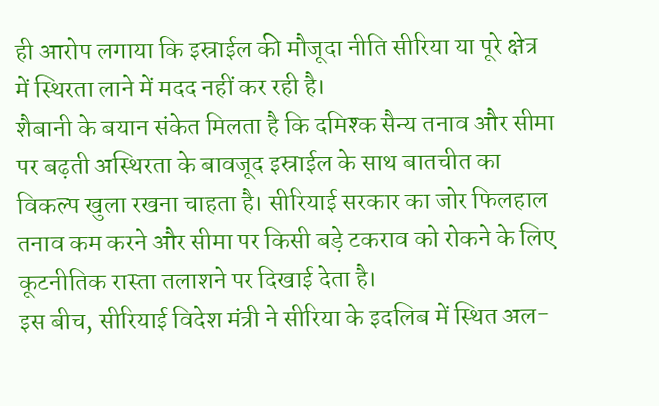ही आरोप लगाया कि इस्राईल की मौजूदा नीति सीरिया या पूरे क्षेत्र में स्थिरता लाने में मदद नहीं कर रही है।
शैबानी के बयान संकेत मिलता है कि दमिश्क सैन्य तनाव और सीमा पर बढ़ती अस्थिरता के बावजूद इस्राईल के साथ बातचीत का विकल्प खुला रखना चाहता है। सीरियाई सरकार का जोर फिलहाल तनाव कम करने और सीमा पर किसी बड़े टकराव को रोकने के लिए कूटनीतिक रास्ता तलाशने पर दिखाई देता है।
इस बीच, सीरियाई विदेश मंत्री ने सीरिया के इदलिब में स्थित अल-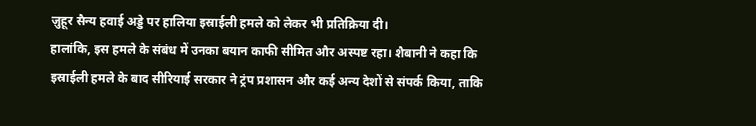ज़ुहूर सैन्य हवाई अड्डे पर हालिया इस्राईली हमले को लेकर भी प्रतिक्रिया दी।
हालांकि, इस हमले के संबंध में उनका बयान काफी सीमित और अस्पष्ट रहा। शैबानी ने कहा कि इस्राईली हमले के बाद सीरियाई सरकार ने ट्रंप प्रशासन और कई अन्य देशों से संपर्क किया, ताकि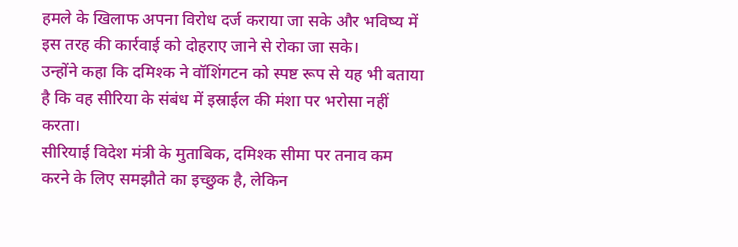हमले के खिलाफ अपना विरोध दर्ज कराया जा सके और भविष्य में इस तरह की कार्रवाई को दोहराए जाने से रोका जा सके।
उन्होंने कहा कि दमिश्क ने वॉशिंगटन को स्पष्ट रूप से यह भी बताया है कि वह सीरिया के संबंध में इस्राईल की मंशा पर भरोसा नहीं करता।
सीरियाई विदेश मंत्री के मुताबिक, दमिश्क सीमा पर तनाव कम करने के लिए समझौते का इच्छुक है, लेकिन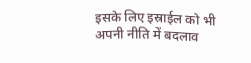इसके लिए इस्राईल को भी अपनी नीति में बदलाव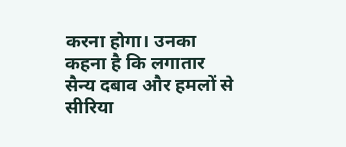करना होगा। उनका कहना है कि लगातार सैन्य दबाव और हमलों से सीरिया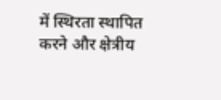में स्थिरता स्थापित करने और क्षेत्रीय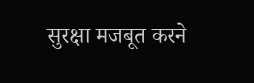सुरक्षा मजबूत करने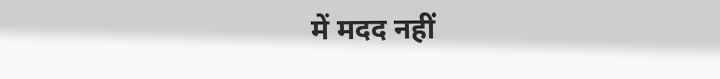में मदद नहीं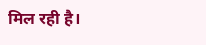मिल रही है।